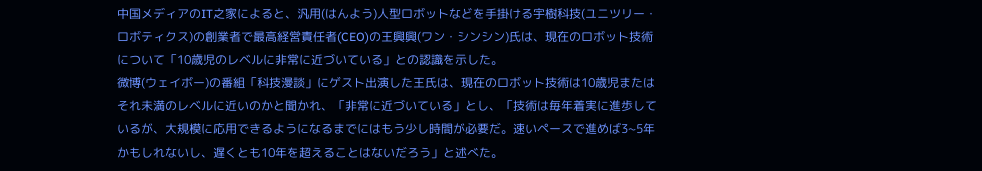中国メディアのIT之家によると、汎用(はんよう)人型ロボットなどを手掛ける宇樹科技(ユニツリー・ロボティクス)の創業者で最高経営責任者(CEO)の王興興(ワン・シンシン)氏は、現在のロボット技術について「10歳児のレベルに非常に近づいている」との認識を示した。
微博(ウェイボー)の番組「科技漫談」にゲスト出演した王氏は、現在のロボット技術は10歳児またはそれ未満のレベルに近いのかと聞かれ、「非常に近づいている」とし、「技術は毎年着実に進歩しているが、大規模に応用できるようになるまでにはもう少し時間が必要だ。速いペースで進めば3~5年かもしれないし、遅くとも10年を超えることはないだろう」と述べた。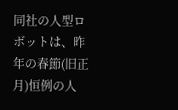同社の人型ロボットは、昨年の春節(旧正月)恒例の人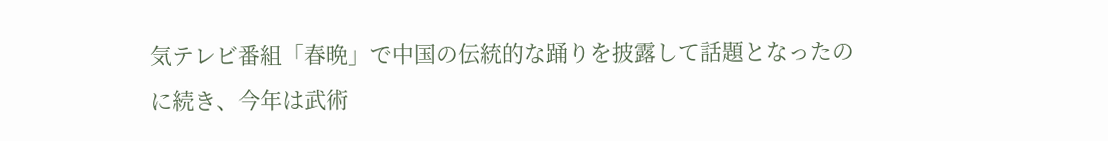気テレビ番組「春晩」で中国の伝統的な踊りを披露して話題となったのに続き、今年は武術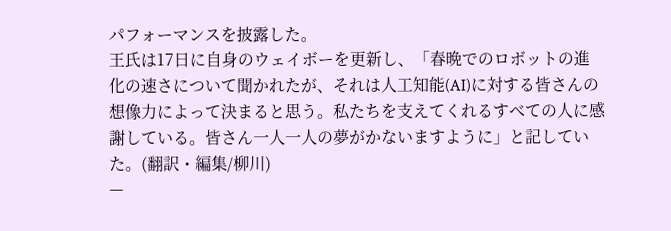パフォーマンスを披露した。
王氏は17日に自身のウェイボーを更新し、「春晩でのロボットの進化の速さについて聞かれたが、それは人工知能(AI)に対する皆さんの想像力によって決まると思う。私たちを支えてくれるすべての人に感謝している。皆さん一人一人の夢がかないますように」と記していた。(翻訳・編集/柳川)
—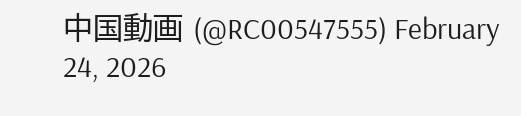中国動画 (@RC00547555) February 24, 2026